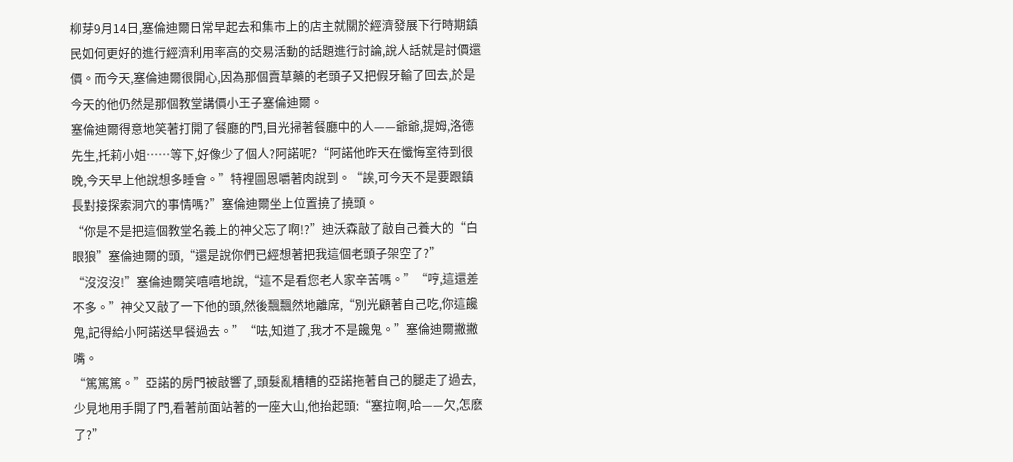柳芽9月14日,塞倫迪爾日常早起去和集市上的店主就關於經濟發展下行時期鎮民如何更好的進行經濟利用率高的交易活動的話題進行討論,說人話就是討價還價。而今天,塞倫迪爾很開心,因為那個賣草藥的老頭子又把假牙輸了回去,於是今天的他仍然是那個教堂講價小王子塞倫迪爾。
塞倫迪爾得意地笑著打開了餐廳的門,目光掃著餐廳中的人——爺爺,提姆,洛德先生,托莉小姐……等下,好像少了個人?阿諾呢?“阿諾他昨天在懺悔室待到很晚,今天早上他說想多睡會。”特裡圖恩嚼著肉說到。“誒,可今天不是要跟鎮長對接探索洞穴的事情嗎?”塞倫迪爾坐上位置撓了撓頭。
“你是不是把這個教堂名義上的神父忘了啊!?”迪沃森敲了敲自己養大的“白眼狼”塞倫迪爾的頭,“還是說你們已經想著把我這個老頭子架空了?”
“沒沒沒!”塞倫迪爾笑嘻嘻地說,“這不是看您老人家辛苦嗎。”“哼,這還差不多。”神父又敲了一下他的頭,然後飄飄然地離席,“別光顧著自己吃,你這饞鬼,記得給小阿諾送早餐過去。”“呿,知道了,我才不是饞鬼。”塞倫迪爾撇撇嘴。
“篤篤篤。”亞諾的房門被敲響了,頭髮亂糟糟的亞諾拖著自己的腿走了過去,少見地用手開了門,看著前面站著的一座大山,他抬起頭:“塞拉啊,哈——欠,怎麽了?”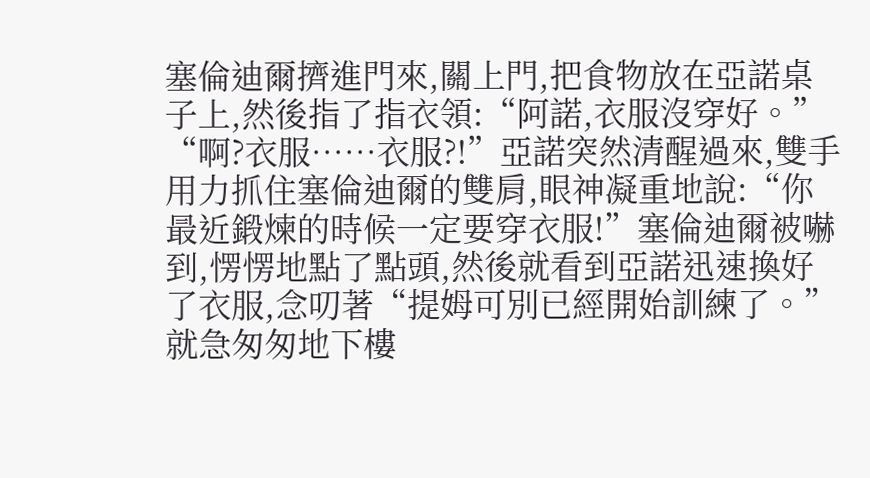塞倫迪爾擠進門來,關上門,把食物放在亞諾桌子上,然後指了指衣領:“阿諾,衣服沒穿好。”
“啊?衣服……衣服?!”亞諾突然清醒過來,雙手用力抓住塞倫迪爾的雙肩,眼神凝重地說:“你最近鍛煉的時候一定要穿衣服!”塞倫迪爾被嚇到,愣愣地點了點頭,然後就看到亞諾迅速換好了衣服,念叨著“提姆可別已經開始訓練了。”就急匆匆地下樓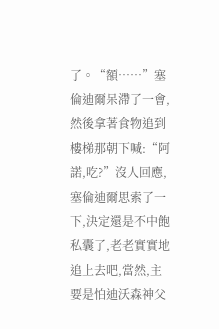了。“額……”塞倫迪爾呆滯了一會,然後拿著食物追到樓梯那朝下喊:“阿諾,吃?”沒人回應,塞倫迪爾思索了一下,決定還是不中飽私囊了,老老實實地追上去吧,當然,主要是怕迪沃森神父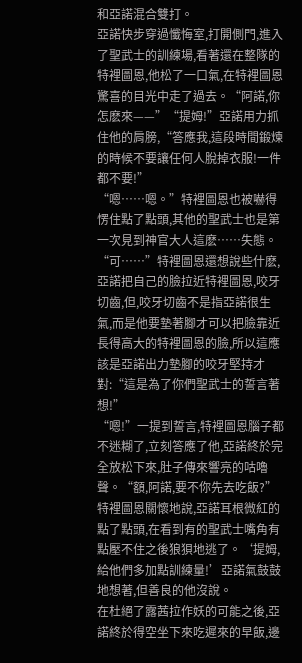和亞諾混合雙打。
亞諾快步穿過懺悔室,打開側門,進入了聖武士的訓練場,看著還在整隊的特裡圖恩,他松了一口氣,在特裡圖恩驚喜的目光中走了過去。“阿諾,你怎麽來——”“提姆!”亞諾用力抓住他的肩膀,“答應我,這段時間鍛煉的時候不要讓任何人脫掉衣服!一件都不要!”
“嗯……嗯。”特裡圖恩也被嚇得愣住點了點頭,其他的聖武士也是第一次見到神官大人這麽……失態。“可……”特裡圖恩還想說些什麽,亞諾把自己的臉拉近特裡圖恩,咬牙切齒,但,咬牙切齒不是指亞諾很生氣,而是他要墊著腳才可以把臉靠近長得高大的特裡圖恩的臉,所以這應該是亞諾出力墊腳的咬牙堅持才對:“這是為了你們聖武士的誓言著想!”
“嗯!”一提到誓言,特裡圖恩腦子都不迷糊了,立刻答應了他,亞諾終於完全放松下來,肚子傳來響亮的咕嚕聲。“額,阿諾,要不你先去吃飯?”特裡圖恩關懷地說,亞諾耳根微紅的點了點頭,在看到有的聖武士嘴角有點壓不住之後狼狽地逃了。‘提姆,給他們多加點訓練量!’亞諾氣鼓鼓地想著,但善良的他沒說。
在杜絕了露茜拉作妖的可能之後,亞諾終於得空坐下來吃遲來的早飯,邊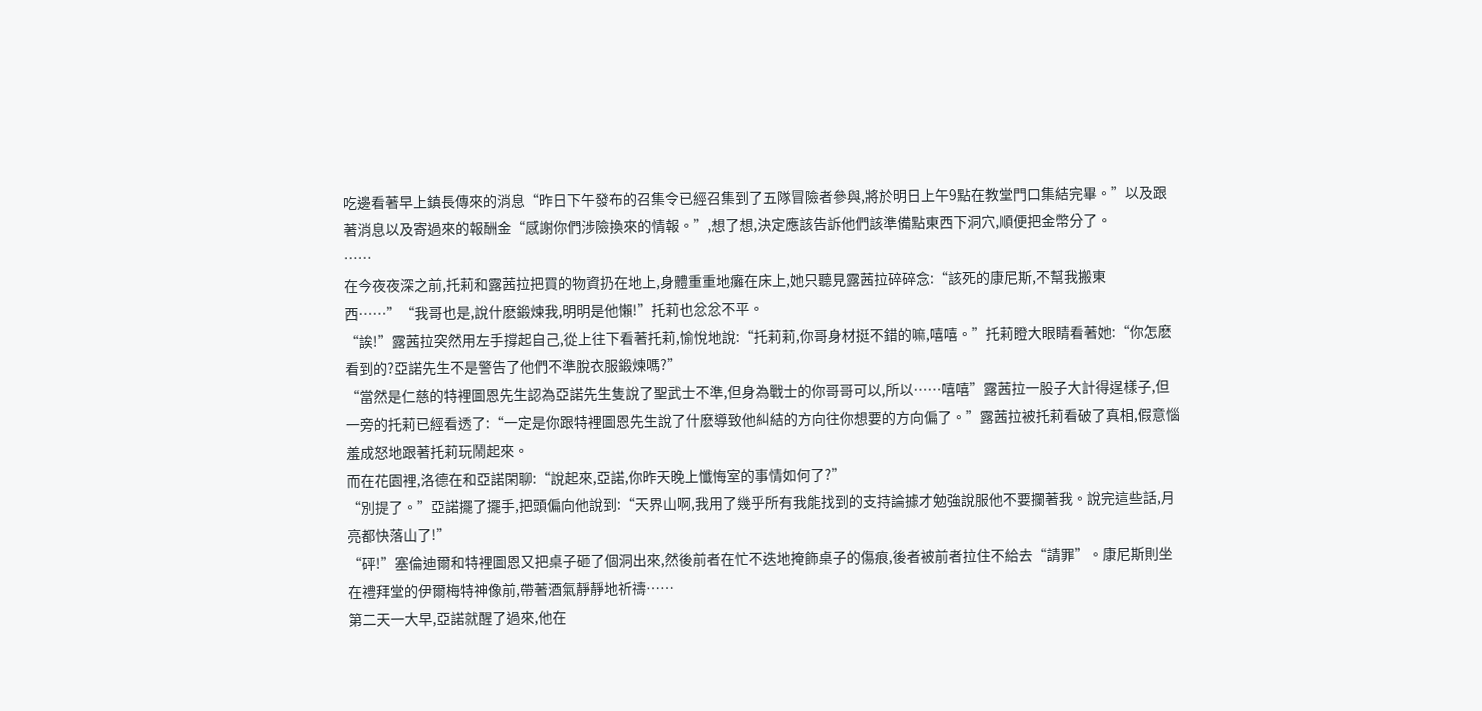吃邊看著早上鎮長傳來的消息“昨日下午發布的召集令已經召集到了五隊冒險者參與,將於明日上午9點在教堂門口集結完畢。”以及跟著消息以及寄過來的報酬金“感謝你們涉險換來的情報。”,想了想,決定應該告訴他們該準備點東西下洞穴,順便把金幣分了。
……
在今夜夜深之前,托莉和露茜拉把買的物資扔在地上,身體重重地癱在床上,她只聽見露茜拉碎碎念:“該死的康尼斯,不幫我搬東西……”“我哥也是,說什麽鍛煉我,明明是他懶!”托莉也忿忿不平。
“誒!”露茜拉突然用左手撐起自己,從上往下看著托莉,愉悅地說:“托莉莉,你哥身材挺不錯的嘛,嘻嘻。”托莉瞪大眼睛看著她:“你怎麽看到的?亞諾先生不是警告了他們不準脫衣服鍛煉嗎?”
“當然是仁慈的特裡圖恩先生認為亞諾先生隻說了聖武士不準,但身為戰士的你哥哥可以,所以……嘻嘻”露茜拉一股子大計得逞樣子,但一旁的托莉已經看透了:“一定是你跟特裡圖恩先生說了什麽導致他糾結的方向往你想要的方向偏了。”露茜拉被托莉看破了真相,假意惱羞成怒地跟著托莉玩鬧起來。
而在花園裡,洛德在和亞諾閑聊:“說起來,亞諾,你昨天晚上懺悔室的事情如何了?”
“別提了。”亞諾擺了擺手,把頭偏向他說到:“天界山啊,我用了幾乎所有我能找到的支持論據才勉強說服他不要攔著我。說完這些話,月亮都快落山了!”
“砰!”塞倫迪爾和特裡圖恩又把桌子砸了個洞出來,然後前者在忙不迭地掩飾桌子的傷痕,後者被前者拉住不給去“請罪”。康尼斯則坐在禮拜堂的伊爾梅特神像前,帶著酒氣靜靜地祈禱……
第二天一大早,亞諾就醒了過來,他在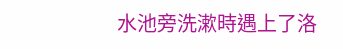水池旁洗漱時遇上了洛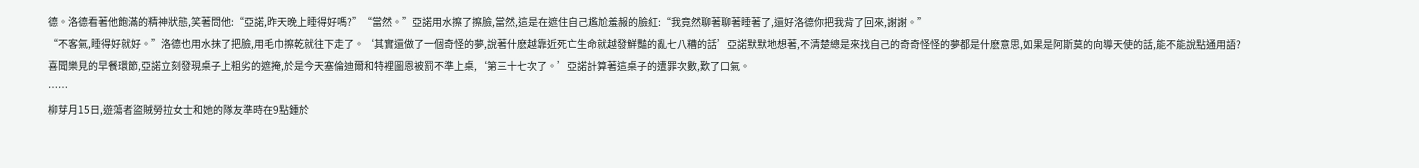德。洛德看著他飽滿的精神狀態,笑著問他:“亞諾,昨天晚上睡得好嗎?”“當然。”亞諾用水擦了擦臉,當然,這是在遮住自己尷尬羞赧的臉紅:“我竟然聊著聊著睡著了,還好洛德你把我背了回來,謝謝。”
“不客氣,睡得好就好。”洛德也用水抹了把臉,用毛巾擦乾就往下走了。‘其實還做了一個奇怪的夢,說著什麽越靠近死亡生命就越發鮮豔的亂七八糟的話’亞諾默默地想著,不清楚總是來找自己的奇奇怪怪的夢都是什麽意思,如果是阿斯莫的向導天使的話,能不能說點通用語?
喜聞樂見的早餐環節,亞諾立刻發現桌子上粗劣的遮掩,於是今天塞倫迪爾和特裡圖恩被罰不準上桌,‘第三十七次了。’亞諾計算著這桌子的遭罪次數,歎了口氣。
……
柳芽月15日,遊蕩者盜賊勞拉女士和她的隊友準時在9點鍾於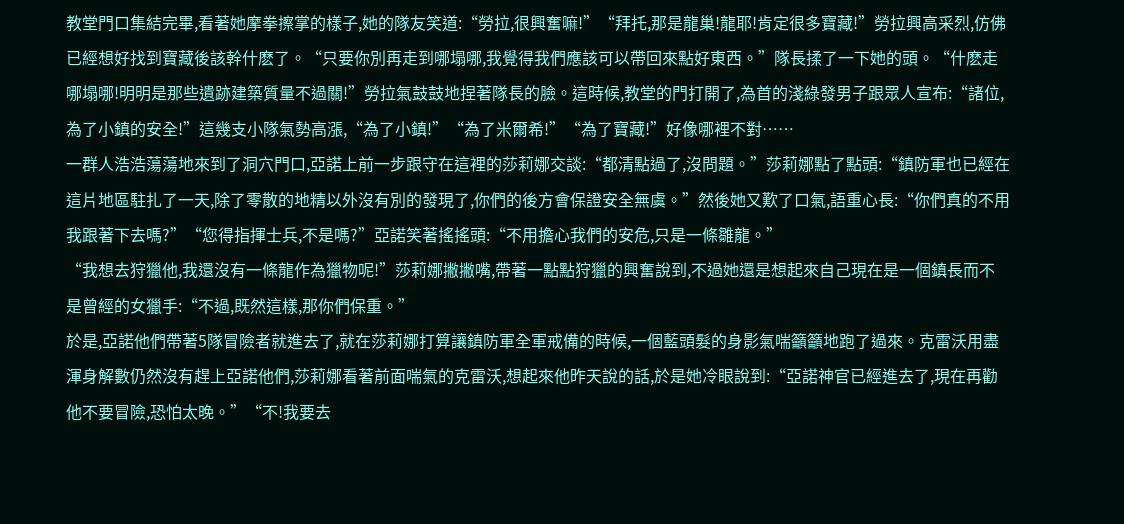教堂門口集結完畢,看著她摩拳擦掌的樣子,她的隊友笑道:“勞拉,很興奮嘛!”“拜托,那是龍巢!龍耶!肯定很多寶藏!”勞拉興高采烈,仿佛已經想好找到寶藏後該幹什麽了。“只要你別再走到哪塌哪,我覺得我們應該可以帶回來點好東西。”隊長揉了一下她的頭。“什麽走哪塌哪!明明是那些遺跡建築質量不過關!”勞拉氣鼓鼓地捏著隊長的臉。這時候,教堂的門打開了,為首的淺綠發男子跟眾人宣布:“諸位,為了小鎮的安全!”這幾支小隊氣勢高漲,“為了小鎮!”“為了米爾希!”“為了寶藏!”好像哪裡不對……
一群人浩浩蕩蕩地來到了洞穴門口,亞諾上前一步跟守在這裡的莎莉娜交談:“都清點過了,沒問題。”莎莉娜點了點頭:“鎮防軍也已經在這片地區駐扎了一天,除了零散的地精以外沒有別的發現了,你們的後方會保證安全無虞。”然後她又歎了口氣,語重心長:“你們真的不用我跟著下去嗎?”“您得指揮士兵,不是嗎?”亞諾笑著搖搖頭:“不用擔心我們的安危,只是一條雛龍。”
“我想去狩獵他,我還沒有一條龍作為獵物呢!”莎莉娜撇撇嘴,帶著一點點狩獵的興奮說到,不過她還是想起來自己現在是一個鎮長而不是曾經的女獵手:“不過,既然這樣,那你們保重。”
於是,亞諾他們帶著5隊冒險者就進去了,就在莎莉娜打算讓鎮防軍全軍戒備的時候,一個藍頭髮的身影氣喘籲籲地跑了過來。克雷沃用盡渾身解數仍然沒有趕上亞諾他們,莎莉娜看著前面喘氣的克雷沃,想起來他昨天說的話,於是她冷眼說到:“亞諾神官已經進去了,現在再勸他不要冒險,恐怕太晚。”“不!我要去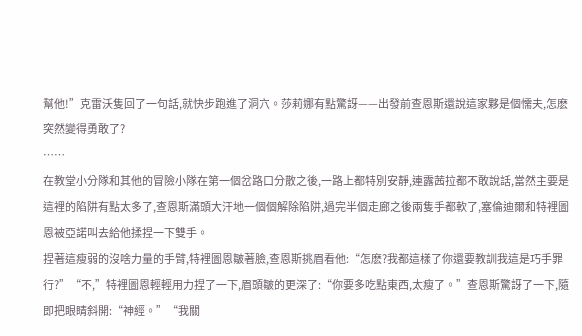幫他!”克雷沃隻回了一句話,就快步跑進了洞穴。莎莉娜有點驚訝——出發前查恩斯還說這家夥是個懦夫,怎麽突然變得勇敢了?
……
在教堂小分隊和其他的冒險小隊在第一個岔路口分散之後,一路上都特別安靜,連露茜拉都不敢說話,當然主要是這裡的陷阱有點太多了,查恩斯滿頭大汗地一個個解除陷阱,過完半個走廊之後兩隻手都軟了,塞倫迪爾和特裡圖恩被亞諾叫去給他揉捏一下雙手。
捏著這瘦弱的沒啥力量的手臂,特裡圖恩皺著臉,查恩斯挑眉看他:“怎麽?我都這樣了你還要教訓我這是巧手罪行?”“不,”特裡圖恩輕輕用力捏了一下,眉頭皺的更深了:“你要多吃點東西,太瘦了。”查恩斯驚訝了一下,隨即把眼睛斜開:“神經。”“我關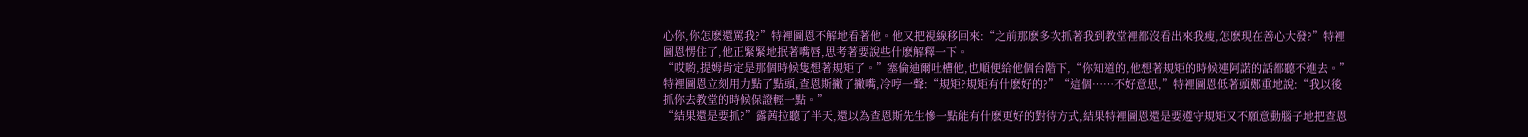心你,你怎麽還罵我?”特裡圖恩不解地看著他。他又把視線移回來:“之前那麽多次抓著我到教堂裡都沒看出來我瘦,怎麽現在善心大發?”特裡圖恩愣住了,他正緊緊地抿著嘴唇,思考著要說些什麽解釋一下。
“哎喲,提姆肯定是那個時候隻想著規矩了。”塞倫迪爾吐槽他,也順便給他個台階下,“你知道的,他想著規矩的時候連阿諾的話都聽不進去。”特裡圖恩立刻用力點了點頭,查恩斯撇了撇嘴,冷哼一聲:“規矩?規矩有什麽好的?”“這個……不好意思,”特裡圖恩低著頭鄭重地說:“我以後抓你去教堂的時候保證輕一點。”
“結果還是要抓?”露茜拉聽了半天,還以為查恩斯先生慘一點能有什麽更好的對待方式,結果特裡圖恩還是要遵守規矩又不願意動腦子地把查恩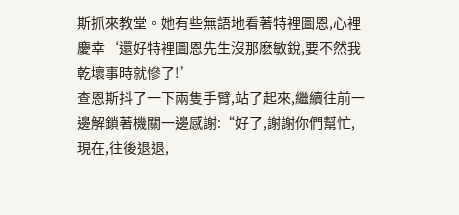斯抓來教堂。她有些無語地看著特裡圖恩,心裡慶幸‘還好特裡圖恩先生沒那麽敏銳,要不然我乾壞事時就慘了!’
查恩斯抖了一下兩隻手臂,站了起來,繼續往前一邊解鎖著機關一邊感謝:“好了,謝謝你們幫忙,現在,往後退退,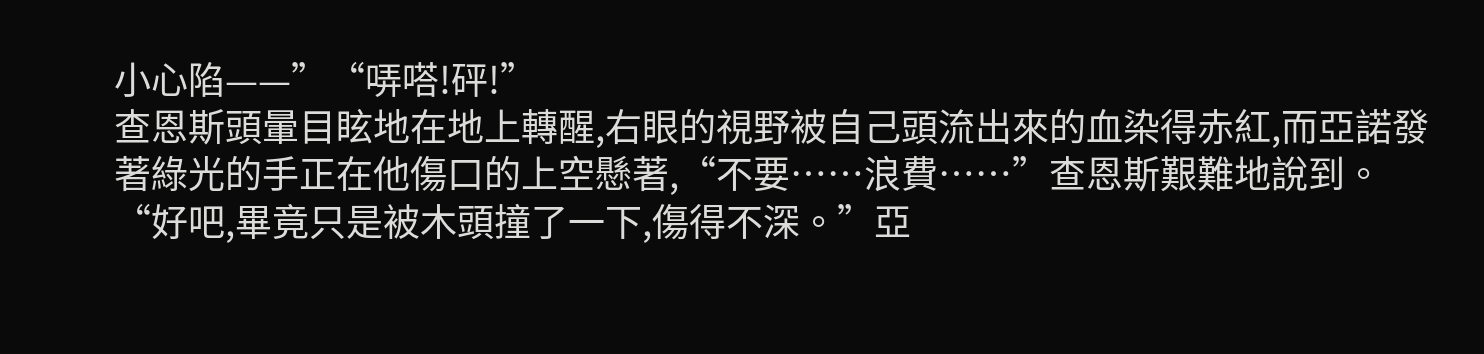小心陷——”“哢嗒!砰!”
查恩斯頭暈目眩地在地上轉醒,右眼的視野被自己頭流出來的血染得赤紅,而亞諾發著綠光的手正在他傷口的上空懸著,“不要……浪費……”查恩斯艱難地說到。“好吧,畢竟只是被木頭撞了一下,傷得不深。”亞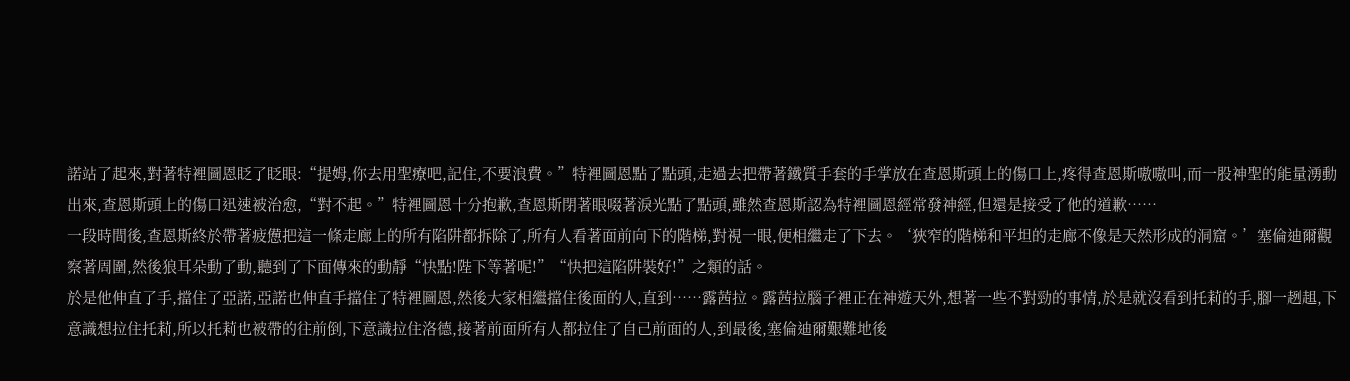諾站了起來,對著特裡圖恩眨了眨眼:“提姆,你去用聖療吧,記住,不要浪費。”特裡圖恩點了點頭,走過去把帶著鐵質手套的手掌放在查恩斯頭上的傷口上,疼得查恩斯嗷嗷叫,而一股神聖的能量湧動出來,查恩斯頭上的傷口迅速被治愈,“對不起。”特裡圖恩十分抱歉,查恩斯閉著眼啜著淚光點了點頭,雖然查恩斯認為特裡圖恩經常發神經,但還是接受了他的道歉……
一段時間後,查恩斯終於帶著疲憊把這一條走廊上的所有陷阱都拆除了,所有人看著面前向下的階梯,對視一眼,便相繼走了下去。‘狹窄的階梯和平坦的走廊不像是天然形成的洞窟。’塞倫迪爾觀察著周圍,然後狼耳朵動了動,聽到了下面傳來的動靜“快點!陛下等著呢!”“快把這陷阱裝好!”之類的話。
於是他伸直了手,擋住了亞諾,亞諾也伸直手擋住了特裡圖恩,然後大家相繼擋住後面的人,直到……露茜拉。露茜拉腦子裡正在神遊天外,想著一些不對勁的事情,於是就沒看到托莉的手,腳一趔趄,下意識想拉住托莉,所以托莉也被帶的往前倒,下意識拉住洛德,接著前面所有人都拉住了自己前面的人,到最後,塞倫迪爾艱難地後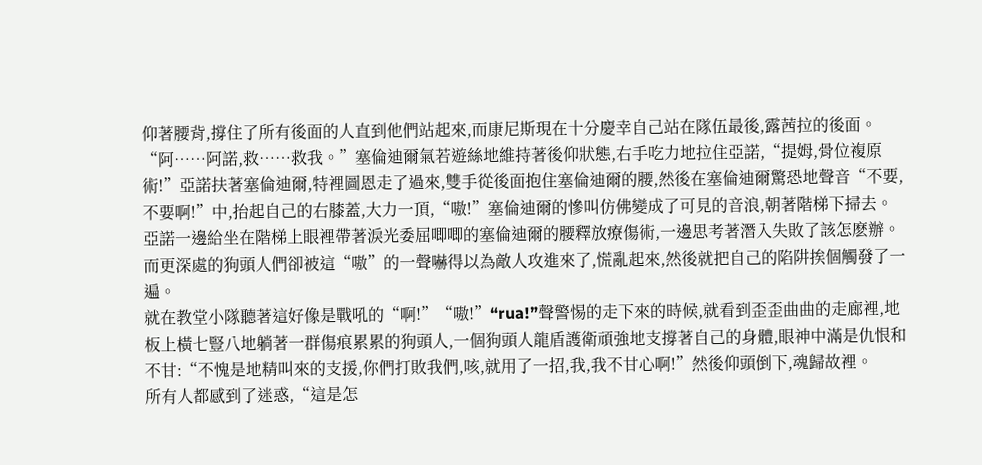仰著腰背,撐住了所有後面的人直到他們站起來,而康尼斯現在十分慶幸自己站在隊伍最後,露茜拉的後面。“阿……阿諾,救……救我。”塞倫迪爾氣若遊絲地維持著後仰狀態,右手吃力地拉住亞諾,“提姆,骨位複原術!”亞諾扶著塞倫迪爾,特裡圖恩走了過來,雙手從後面抱住塞倫迪爾的腰,然後在塞倫迪爾驚恐地聲音“不要,不要啊!”中,抬起自己的右膝蓋,大力一頂,“嗷!”塞倫迪爾的慘叫仿佛變成了可見的音浪,朝著階梯下掃去。
亞諾一邊給坐在階梯上眼裡帶著淚光委屈唧唧的塞倫迪爾的腰釋放療傷術,一邊思考著潛入失敗了該怎麽辦。而更深處的狗頭人們卻被這“嗷”的一聲嚇得以為敵人攻進來了,慌亂起來,然後就把自己的陷阱挨個觸發了一遍。
就在教堂小隊聽著這好像是戰吼的“啊!”“嗷!”“rua!”聲警惕的走下來的時候,就看到歪歪曲曲的走廊裡,地板上橫七豎八地躺著一群傷痕累累的狗頭人,一個狗頭人龍盾護衛頑強地支撐著自己的身體,眼神中滿是仇恨和不甘:“不愧是地精叫來的支援,你們打敗我們,咳,就用了一招,我,我不甘心啊!”然後仰頭倒下,魂歸故裡。
所有人都感到了迷惑,“這是怎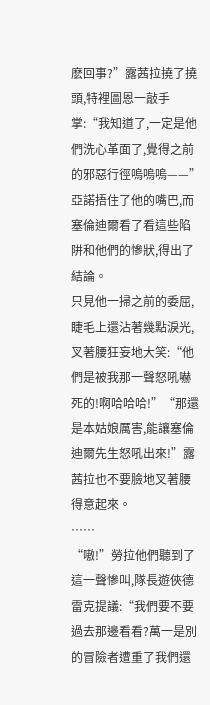麽回事?”露茜拉撓了撓頭,特裡圖恩一敲手掌:“我知道了,一定是他們洗心革面了,覺得之前的邪惡行徑嗚嗚嗚——”亞諾捂住了他的嘴巴,而塞倫迪爾看了看這些陷阱和他們的慘狀,得出了結論。
只見他一掃之前的委屈,睫毛上還沾著幾點淚光,叉著腰狂妄地大笑:“他們是被我那一聲怒吼嚇死的!啊哈哈哈!”“那還是本姑娘厲害,能讓塞倫迪爾先生怒吼出來!”露茜拉也不要臉地叉著腰得意起來。
……
“嗷!”勞拉他們聽到了這一聲慘叫,隊長遊俠德雷克提議:“我們要不要過去那邊看看?萬一是別的冒險者遭重了我們還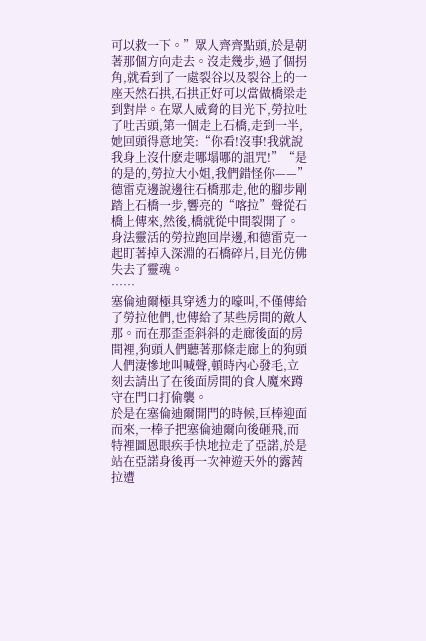可以救一下。”眾人齊齊點頭,於是朝著那個方向走去。沒走幾步,過了個拐角,就看到了一處裂谷以及裂谷上的一座天然石拱,石拱正好可以當做橋梁走到對岸。在眾人威脅的目光下,勞拉吐了吐舌頭,第一個走上石橋,走到一半,她回頭得意地笑:“你看!沒事!我就說我身上沒什麽走哪塌哪的詛咒!”“是的是的,勞拉大小姐,我們錯怪你——”德雷克邊說邊往石橋那走,他的腳步剛踏上石橋一步,響亮的“喀拉”聲從石橋上傳來,然後,橋就從中間裂開了。身法靈活的勞拉跑回岸邊,和德雷克一起盯著掉入深淵的石橋碎片,目光仿佛失去了靈魂。
……
塞倫迪爾極具穿透力的嚎叫,不僅傳給了勞拉他們,也傳給了某些房間的敵人那。而在那歪歪斜斜的走廊後面的房間裡,狗頭人們聽著那條走廊上的狗頭人們淒慘地叫喊聲,頓時內心發毛,立刻去請出了在後面房間的食人魔來蹲守在門口打偷襲。
於是在塞倫迪爾開門的時候,巨棒迎面而來,一棒子把塞倫迪爾向後砸飛,而特裡圖恩眼疾手快地拉走了亞諾,於是站在亞諾身後再一次神遊天外的露茜拉遭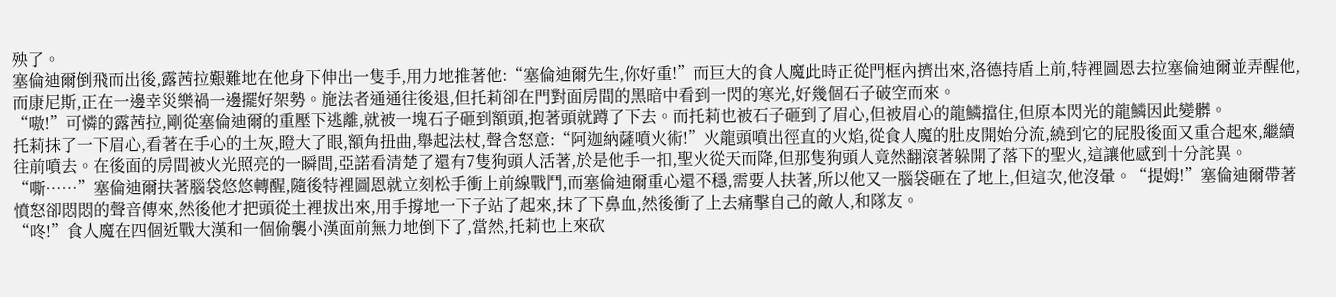殃了。
塞倫迪爾倒飛而出後,露茜拉艱難地在他身下伸出一隻手,用力地推著他:“塞倫迪爾先生,你好重!”而巨大的食人魔此時正從門框內擠出來,洛德持盾上前,特裡圖恩去拉塞倫迪爾並弄醒他,而康尼斯,正在一邊幸災樂禍一邊擺好架勢。施法者通通往後退,但托莉卻在門對面房間的黑暗中看到一閃的寒光,好幾個石子破空而來。
“嗷!”可憐的露茜拉,剛從塞倫迪爾的重壓下逃離,就被一塊石子砸到額頭,抱著頭就蹲了下去。而托莉也被石子砸到了眉心,但被眉心的龍鱗擋住,但原本閃光的龍鱗因此變髒。
托莉抹了一下眉心,看著在手心的土灰,瞪大了眼,額角扭曲,舉起法杖,聲含怒意:“阿迦納薩噴火術!”火龍頭噴出徑直的火焰,從食人魔的肚皮開始分流,繞到它的屁股後面又重合起來,繼續往前噴去。在後面的房間被火光照亮的一瞬間,亞諾看清楚了還有7隻狗頭人活著,於是他手一扣,聖火從天而降,但那隻狗頭人竟然翻滾著躲開了落下的聖火,這讓他感到十分詫異。
“嘶……”塞倫迪爾扶著腦袋悠悠轉醒,隨後特裡圖恩就立刻松手衝上前線戰鬥,而塞倫迪爾重心還不穩,需要人扶著,所以他又一腦袋砸在了地上,但這次,他沒暈。“提姆!”塞倫迪爾帶著憤怒卻悶悶的聲音傳來,然後他才把頭從土裡拔出來,用手撐地一下子站了起來,抹了下鼻血,然後衝了上去痛擊自己的敵人,和隊友。
“咚!”食人魔在四個近戰大漢和一個偷襲小漢面前無力地倒下了,當然,托莉也上來砍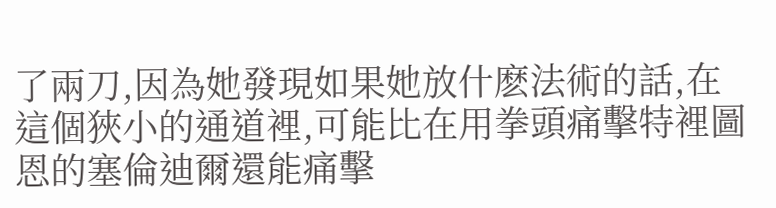了兩刀,因為她發現如果她放什麽法術的話,在這個狹小的通道裡,可能比在用拳頭痛擊特裡圖恩的塞倫迪爾還能痛擊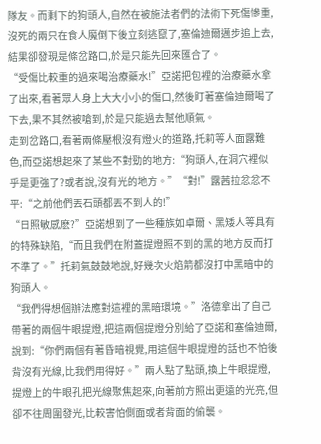隊友。而剩下的狗頭人,自然在被施法者們的法術下死傷慘重,沒死的兩只在食人魔倒下後立刻逃竄了,塞倫迪爾邁步追上去,結果卻發現是條岔路口,於是只能先回來匯合了。
“受傷比較重的過來喝治療藥水!”亞諾把包裡的治療藥水拿了出來,看著眾人身上大大小小的傷口,然後盯著塞倫迪爾喝了下去,果不其然被嗆到,於是只能過去幫他順氣。
走到岔路口,看著兩條壓根沒有燈火的道路,托莉等人面露難色,而亞諾想起來了某些不對勁的地方:“狗頭人,在洞穴裡似乎是更強了?或者說,沒有光的地方。”“對!”露茜拉忿忿不平:“之前他們丟石頭都丟不到人的!”
“日照敏感麽?”亞諾想到了一些種族如卓爾、黑矮人等具有的特殊缺陷,“而且我們在附蓋提燈照不到的黑的地方反而打不準了。”托莉氣鼓鼓地說,好幾次火焰箭都沒打中黑暗中的狗頭人。
“我們得想個辦法應對這裡的黑暗環境。”洛德拿出了自己帶著的兩個牛眼提燈,把這兩個提燈分別給了亞諾和塞倫迪爾,說到:“你們兩個有著昏暗視覺,用這個牛眼提燈的話也不怕後背沒有光線,比我們用得好。”兩人點了點頭,換上牛眼提燈,提燈上的牛眼孔把光線聚焦起來,向著前方照出更遠的光亮,但卻不往周圍發光,比較害怕側面或者背面的偷襲。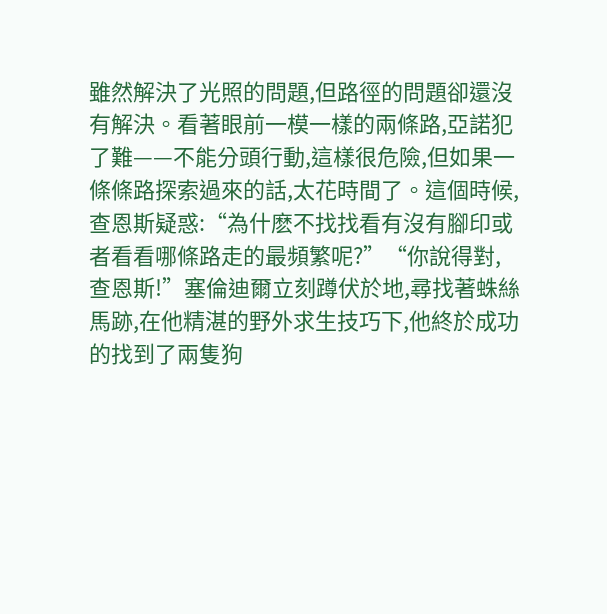雖然解決了光照的問題,但路徑的問題卻還沒有解決。看著眼前一模一樣的兩條路,亞諾犯了難——不能分頭行動,這樣很危險,但如果一條條路探索過來的話,太花時間了。這個時候,查恩斯疑惑:“為什麽不找找看有沒有腳印或者看看哪條路走的最頻繁呢?”“你說得對,查恩斯!”塞倫迪爾立刻蹲伏於地,尋找著蛛絲馬跡,在他精湛的野外求生技巧下,他終於成功的找到了兩隻狗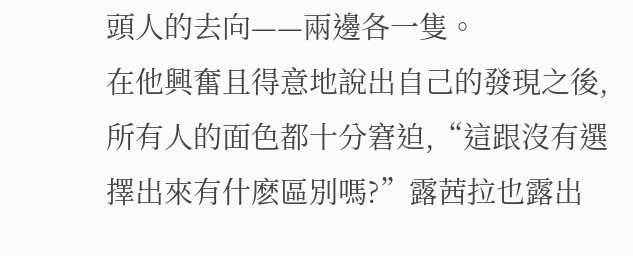頭人的去向——兩邊各一隻。
在他興奮且得意地說出自己的發現之後,所有人的面色都十分窘迫,“這跟沒有選擇出來有什麽區別嗎?”露茜拉也露出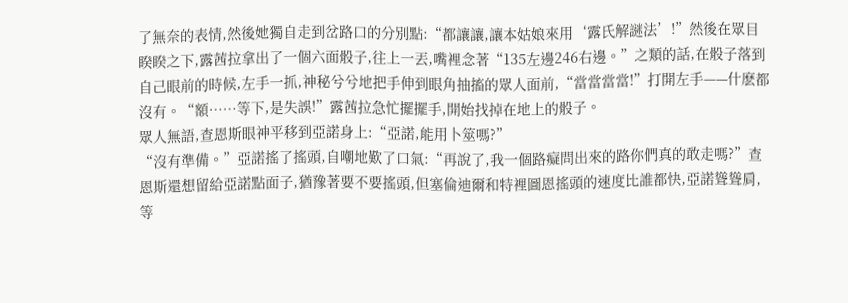了無奈的表情,然後她獨自走到岔路口的分別點:“都讓讓,讓本姑娘來用‘露氏解謎法’!”然後在眾目睽睽之下,露茜拉拿出了一個六面骰子,往上一丟,嘴裡念著“135左邊246右邊。”之類的話,在骰子落到自己眼前的時候,左手一抓,神秘兮兮地把手伸到眼角抽搐的眾人面前,“當當當當!”打開左手——什麽都沒有。“額……等下,是失誤!”露茜拉急忙擺擺手,開始找掉在地上的骰子。
眾人無語,查恩斯眼神平移到亞諾身上:“亞諾,能用卜筮嗎?”
“沒有準備。”亞諾搖了搖頭,自嘲地歎了口氣:“再說了,我一個路癡問出來的路你們真的敢走嗎?”查恩斯還想留給亞諾點面子,猶豫著要不要搖頭,但塞倫迪爾和特裡圖恩搖頭的速度比誰都快,亞諾聳聳肩,等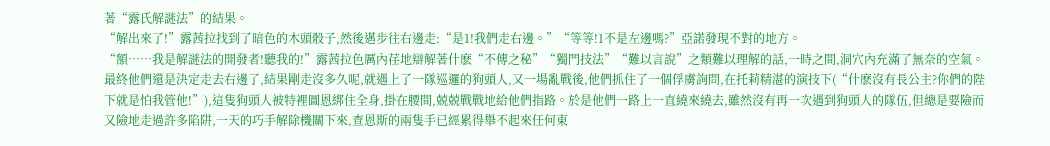著“露氏解謎法”的結果。
“解出來了!”露茜拉找到了暗色的木頭骰子,然後邁步往右邊走:“是1!我們走右邊。”“等等!1不是左邊嗎?”亞諾發現不對的地方。
“額……我是解謎法的開發者!聽我的!”露茜拉色厲內荏地辯解著什麽“不傳之秘”“獨門技法”“難以言說”之類難以理解的話,一時之間,洞穴內充滿了無奈的空氣。
最終他們還是決定走去右邊了,結果剛走沒多久呢,就遇上了一隊巡邏的狗頭人,又一場亂戰後,他們抓住了一個俘虜詢問,在托莉精湛的演技下(“什麽沒有長公主?你們的陛下就是怕我管他!”),這隻狗頭人被特裡圖恩綁住全身,掛在腰間,兢兢戰戰地給他們指路。於是他們一路上一直繞來繞去,雖然沒有再一次遇到狗頭人的隊伍,但總是要險而又險地走過許多陷阱,一天的巧手解除機關下來,查恩斯的兩隻手已經累得舉不起來任何東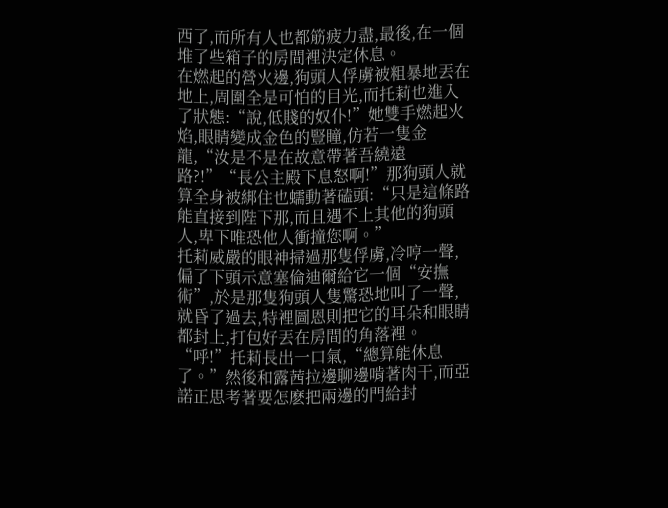西了,而所有人也都筋疲力盡,最後,在一個堆了些箱子的房間裡決定休息。
在燃起的營火邊,狗頭人俘虜被粗暴地丟在地上,周圍全是可怕的目光,而托莉也進入了狀態:“說,低賤的奴仆!”她雙手燃起火焰,眼睛變成金色的豎瞳,仿若一隻金龍,“汝是不是在故意帶著吾繞遠路?!”“長公主殿下息怒啊!”那狗頭人就算全身被綁住也蠕動著磕頭:“只是這條路能直接到陛下那,而且遇不上其他的狗頭人,卑下唯恐他人衝撞您啊。”
托莉威嚴的眼神掃過那隻俘虜,冷哼一聲,偏了下頭示意塞倫迪爾給它一個“安撫術”,於是那隻狗頭人隻驚恐地叫了一聲,就昏了過去,特裡圖恩則把它的耳朵和眼睛都封上,打包好丟在房間的角落裡。
“呼!”托莉長出一口氣,“總算能休息了。”然後和露茜拉邊聊邊啃著肉干,而亞諾正思考著要怎麽把兩邊的門給封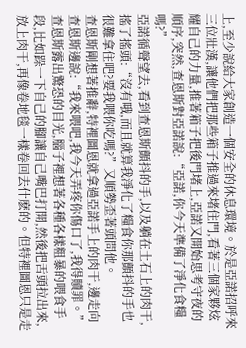上,至少說給大家創造一個安全的休息環境。於是亞諾招呼來三位壯漢,讓他們把那些箱子推過來堵住門,看著三個家夥炫耀自己的力量,推著箱子把後門堵上,亞諾又開始思考守夜的順序,突然,查恩斯對亞諾說:“亞諾,你今天準備了淨化食糧嗎?”
亞諾循聲望去,看到查恩斯顫抖的手,以及躺在土石上的肉干,搖了搖頭:“沒有哦,而且就算我淨化了糧食你那顫抖的手也很難拿住吧?要我喂你吃嗎?”又順勢歪著頭問他。
查恩斯剛想著推辭,特裡圖恩就拿過亞諾手上的肉干,邊走向查恩斯邊說:“我來喂吧,我今天弄疼你傷口了,我得贖罪。”查恩斯露出驚恐的目光,腦子裡想著各種各樣粗暴的喂食手段,比如跺一下自己的腳讓自己嘴巴打開,然後把舌頭拉出來,放上肉干,再像卷地毯一樣卷回去什麽的。但特裡圖恩只是走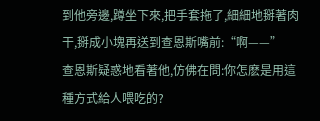到他旁邊,蹲坐下來,把手套拖了,細細地掰著肉干,掰成小塊再送到查恩斯嘴前:“啊——”
查恩斯疑惑地看著他,仿佛在問:你怎麽是用這種方式給人喂吃的?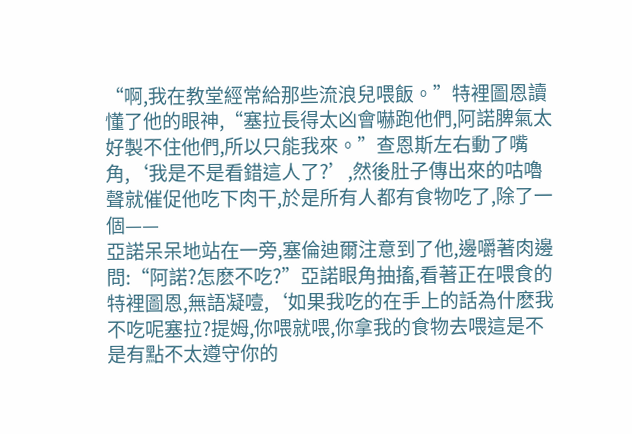“啊,我在教堂經常給那些流浪兒喂飯。”特裡圖恩讀懂了他的眼神,“塞拉長得太凶會嚇跑他們,阿諾脾氣太好製不住他們,所以只能我來。”查恩斯左右動了嘴角,‘我是不是看錯這人了?’,然後肚子傳出來的咕嚕聲就催促他吃下肉干,於是所有人都有食物吃了,除了一個——
亞諾呆呆地站在一旁,塞倫迪爾注意到了他,邊嚼著肉邊問:“阿諾?怎麽不吃?”亞諾眼角抽搐,看著正在喂食的特裡圖恩,無語凝噎,‘如果我吃的在手上的話為什麽我不吃呢塞拉?提姆,你喂就喂,你拿我的食物去喂這是不是有點不太遵守你的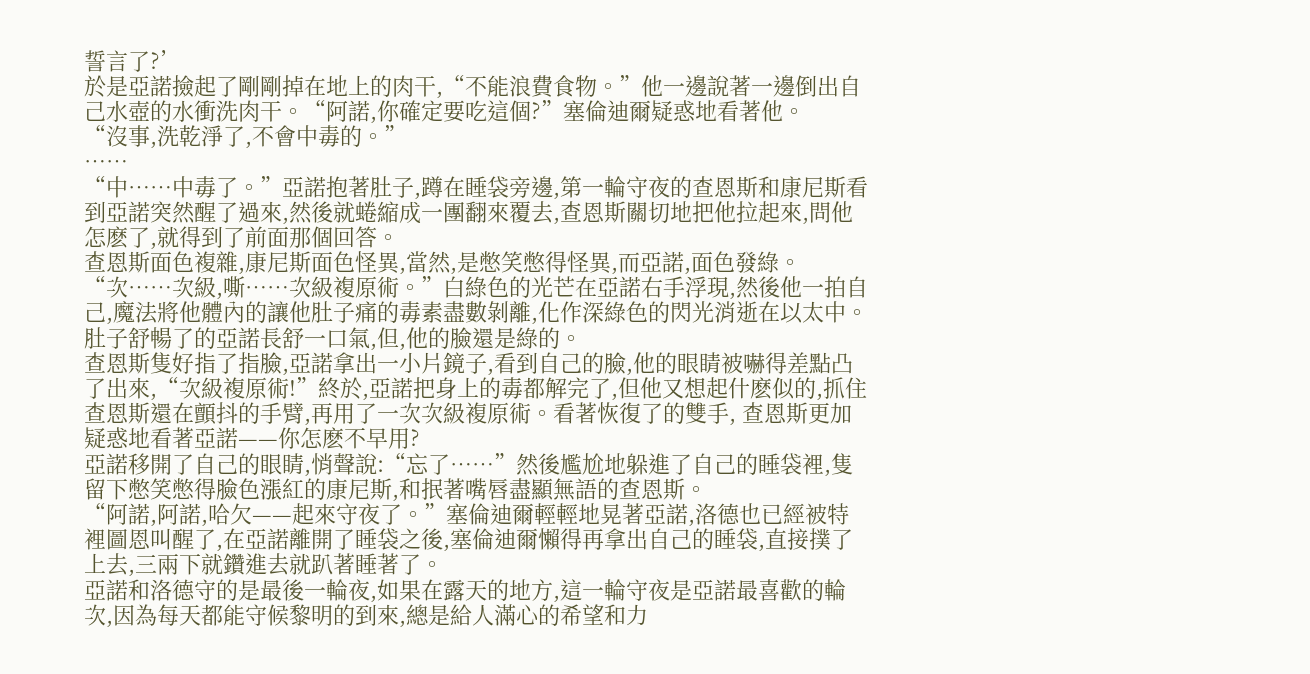誓言了?’
於是亞諾撿起了剛剛掉在地上的肉干,“不能浪費食物。”他一邊說著一邊倒出自己水壺的水衝洗肉干。“阿諾,你確定要吃這個?”塞倫迪爾疑惑地看著他。
“沒事,洗乾淨了,不會中毒的。”
……
“中……中毒了。”亞諾抱著肚子,蹲在睡袋旁邊,第一輪守夜的查恩斯和康尼斯看到亞諾突然醒了過來,然後就蜷縮成一團翻來覆去,查恩斯關切地把他拉起來,問他怎麽了,就得到了前面那個回答。
查恩斯面色複雜,康尼斯面色怪異,當然,是憋笑憋得怪異,而亞諾,面色發綠。“次……次級,嘶……次級複原術。”白綠色的光芒在亞諾右手浮現,然後他一拍自己,魔法將他體內的讓他肚子痛的毒素盡數剝離,化作深綠色的閃光消逝在以太中。肚子舒暢了的亞諾長舒一口氣,但,他的臉還是綠的。
查恩斯隻好指了指臉,亞諾拿出一小片鏡子,看到自己的臉,他的眼睛被嚇得差點凸了出來,“次級複原術!”終於,亞諾把身上的毒都解完了,但他又想起什麽似的,抓住查恩斯還在顫抖的手臂,再用了一次次級複原術。看著恢復了的雙手, 查恩斯更加疑惑地看著亞諾——你怎麽不早用?
亞諾移開了自己的眼睛,悄聲說:“忘了……”然後尷尬地躲進了自己的睡袋裡,隻留下憋笑憋得臉色漲紅的康尼斯,和抿著嘴唇盡顯無語的查恩斯。
“阿諾,阿諾,哈欠——起來守夜了。”塞倫迪爾輕輕地晃著亞諾,洛德也已經被特裡圖恩叫醒了,在亞諾離開了睡袋之後,塞倫迪爾懶得再拿出自己的睡袋,直接撲了上去,三兩下就鑽進去就趴著睡著了。
亞諾和洛德守的是最後一輪夜,如果在露天的地方,這一輪守夜是亞諾最喜歡的輪次,因為每天都能守候黎明的到來,總是給人滿心的希望和力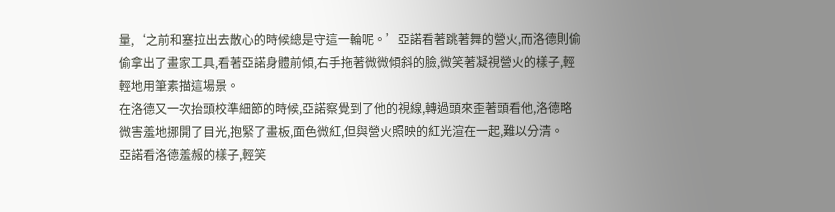量,‘之前和塞拉出去散心的時候總是守這一輪呢。’亞諾看著跳著舞的營火,而洛德則偷偷拿出了畫家工具,看著亞諾身體前傾,右手拖著微微傾斜的臉,微笑著凝視營火的樣子,輕輕地用筆素描這場景。
在洛德又一次抬頭校準細節的時候,亞諾察覺到了他的視線,轉過頭來歪著頭看他,洛德略微害羞地挪開了目光,抱緊了畫板,面色微紅,但與營火照映的紅光渲在一起,難以分清。
亞諾看洛德羞赧的樣子,輕笑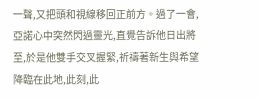一聲,又把頭和視線移回正前方。過了一會,亞諾心中突然閃過靈光,直覺告訴他日出將至,於是他雙手交叉握緊,祈禱著新生與希望降臨在此地,此刻,此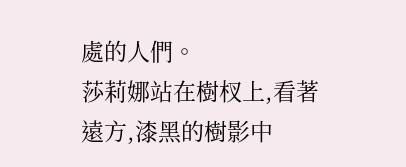處的人們。
莎莉娜站在樹杈上,看著遠方,漆黑的樹影中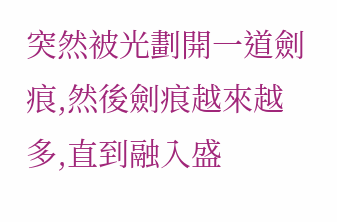突然被光劃開一道劍痕,然後劍痕越來越多,直到融入盛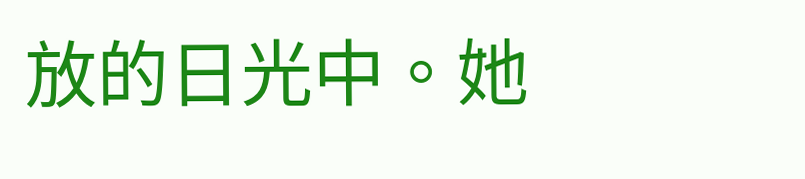放的日光中。她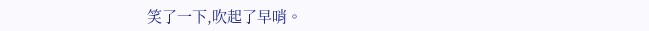笑了一下,吹起了早哨。